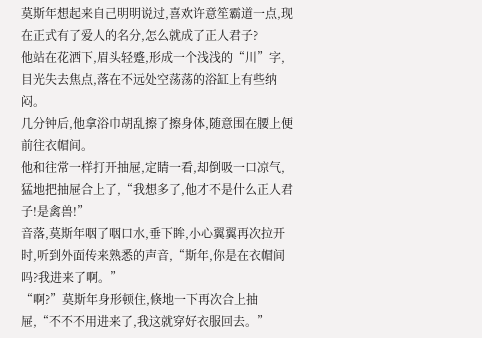莫斯年想起来自己明明说过,喜欢许意笙霸道一点,现在正式有了爱人的名分,怎么就成了正人君子?
他站在花洒下,眉头轻蹙,形成一个浅浅的“川”字,目光失去焦点,落在不远处空荡荡的浴缸上有些纳闷。
几分钟后,他拿浴巾胡乱擦了擦身体,随意围在腰上便前往衣帽间。
他和往常一样打开抽屉,定睛一看,却倒吸一口凉气,猛地把抽屉合上了,“我想多了,他才不是什么正人君子!是禽兽!”
音落,莫斯年咽了咽口水,垂下眸,小心翼翼再次拉开时,听到外面传来熟悉的声音,“斯年,你是在衣帽间吗?我进来了啊。”
“啊?”莫斯年身形顿住,倏地一下再次合上抽屉,“不不不用进来了,我这就穿好衣服回去。”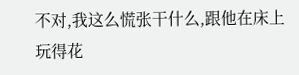不对,我这么慌张干什么,跟他在床上玩得花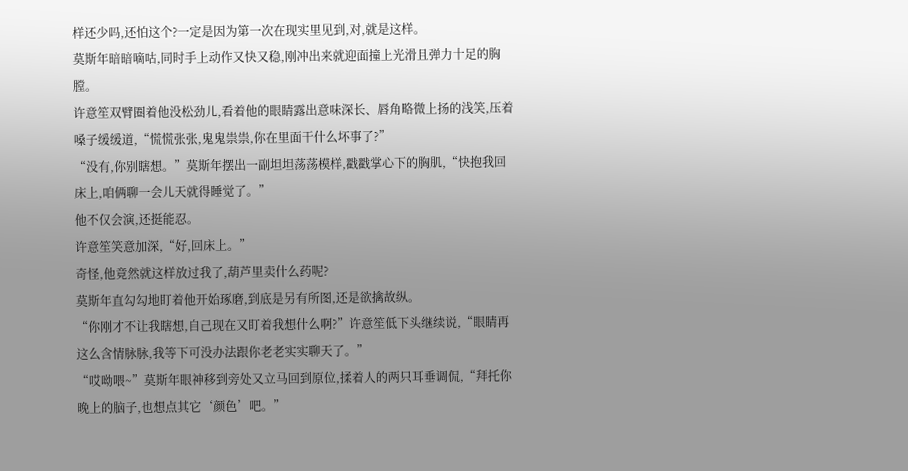样还少吗,还怕这个?一定是因为第一次在现实里见到,对,就是这样。
莫斯年暗暗嘀咕,同时手上动作又快又稳,刚冲出来就迎面撞上光滑且弹力十足的胸膛。
许意笙双臂圈着他没松劲儿,看着他的眼睛露出意味深长、唇角略微上扬的浅笑,压着嗓子缓缓道,“慌慌张张,鬼鬼祟祟,你在里面干什么坏事了?”
“没有,你别瞎想。”莫斯年摆出一副坦坦荡荡模样,戳戳掌心下的胸肌,“快抱我回床上,咱俩聊一会儿天就得睡觉了。”
他不仅会演,还挺能忍。
许意笙笑意加深,“好,回床上。”
奇怪,他竟然就这样放过我了,葫芦里卖什么药呢?
莫斯年直勾勾地盯着他开始琢磨,到底是另有所图,还是欲擒故纵。
“你刚才不让我瞎想,自己现在又盯着我想什么啊?”许意笙低下头继续说,“眼睛再这么含情脉脉,我等下可没办法跟你老老实实聊天了。”
“哎呦喂~”莫斯年眼神移到旁处又立马回到原位,揉着人的两只耳垂调侃,“拜托你晚上的脑子,也想点其它‘颜色’吧。”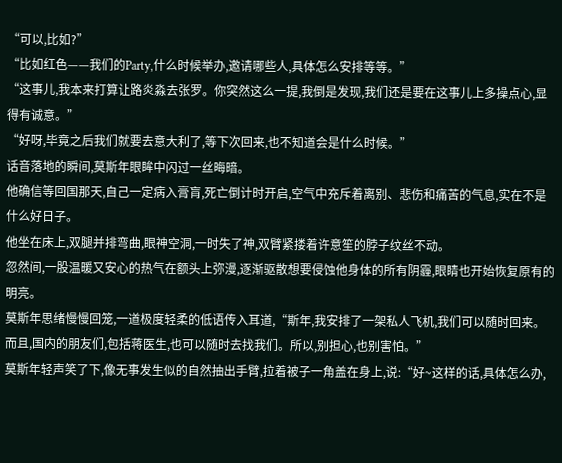“可以,比如?”
“比如红色——我们的Party,什么时候举办,邀请哪些人,具体怎么安排等等。”
“这事儿,我本来打算让路炎淼去张罗。你突然这么一提,我倒是发现,我们还是要在这事儿上多操点心,显得有诚意。”
“好呀,毕竟之后我们就要去意大利了,等下次回来,也不知道会是什么时候。”
话音落地的瞬间,莫斯年眼眸中闪过一丝晦暗。
他确信等回国那天,自己一定病入膏肓,死亡倒计时开启,空气中充斥着离别、悲伤和痛苦的气息,实在不是什么好日子。
他坐在床上,双腿并排弯曲,眼神空洞,一时失了神,双臂紧搂着许意笙的脖子纹丝不动。
忽然间,一股温暖又安心的热气在额头上弥漫,逐渐驱散想要侵蚀他身体的所有阴霾,眼睛也开始恢复原有的明亮。
莫斯年思绪慢慢回笼,一道极度轻柔的低语传入耳道,“斯年,我安排了一架私人飞机,我们可以随时回来。而且,国内的朋友们,包括蒋医生,也可以随时去找我们。所以,别担心,也别害怕。”
莫斯年轻声笑了下,像无事发生似的自然抽出手臂,拉着被子一角盖在身上,说:“好~这样的话,具体怎么办,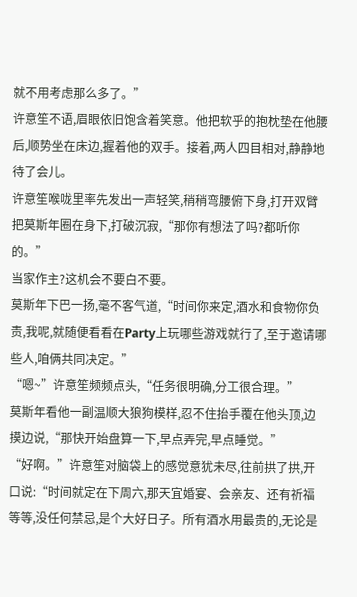就不用考虑那么多了。”
许意笙不语,眉眼依旧饱含着笑意。他把软乎的抱枕垫在他腰后,顺势坐在床边,握着他的双手。接着,两人四目相对,静静地待了会儿。
许意笙喉咙里率先发出一声轻笑,稍稍弯腰俯下身,打开双臂把莫斯年圈在身下,打破沉寂,“那你有想法了吗?都听你的。”
当家作主?这机会不要白不要。
莫斯年下巴一扬,毫不客气道,“时间你来定,酒水和食物你负责,我呢,就随便看看在Party上玩哪些游戏就行了,至于邀请哪些人,咱俩共同决定。”
“嗯~”许意笙频频点头,“任务很明确,分工很合理。”
莫斯年看他一副温顺大狼狗模样,忍不住抬手覆在他头顶,边摸边说,“那快开始盘算一下,早点弄完,早点睡觉。”
“好啊。”许意笙对脑袋上的感觉意犹未尽,往前拱了拱,开口说:“时间就定在下周六,那天宜婚宴、会亲友、还有祈福等等,没任何禁忌,是个大好日子。所有酒水用最贵的,无论是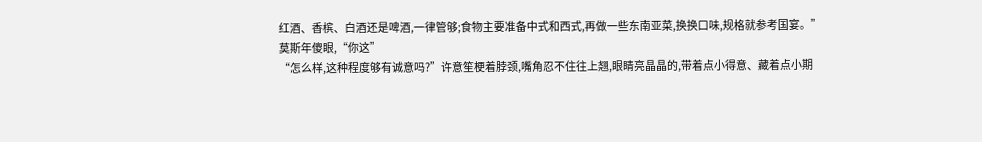红酒、香槟、白酒还是啤酒,一律管够;食物主要准备中式和西式,再做一些东南亚菜,换换口味,规格就参考国宴。”
莫斯年傻眼,“你这”
“怎么样,这种程度够有诚意吗?”许意笙梗着脖颈,嘴角忍不住往上翘,眼睛亮晶晶的,带着点小得意、藏着点小期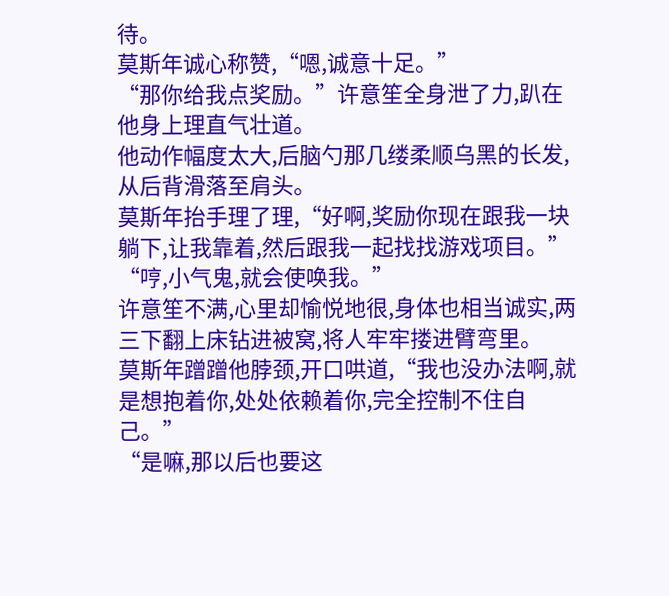待。
莫斯年诚心称赞,“嗯,诚意十足。”
“那你给我点奖励。”许意笙全身泄了力,趴在他身上理直气壮道。
他动作幅度太大,后脑勺那几缕柔顺乌黑的长发,从后背滑落至肩头。
莫斯年抬手理了理,“好啊,奖励你现在跟我一块躺下,让我靠着,然后跟我一起找找游戏项目。”
“哼,小气鬼,就会使唤我。”
许意笙不满,心里却愉悦地很,身体也相当诚实,两三下翻上床钻进被窝,将人牢牢搂进臂弯里。
莫斯年蹭蹭他脖颈,开口哄道,“我也没办法啊,就是想抱着你,处处依赖着你,完全控制不住自己。”
“是嘛,那以后也要这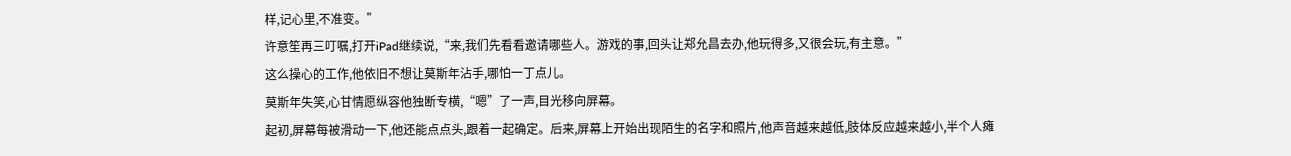样,记心里,不准变。”
许意笙再三叮嘱,打开iPad继续说,“来,我们先看看邀请哪些人。游戏的事,回头让郑允昌去办,他玩得多,又很会玩,有主意。”
这么操心的工作,他依旧不想让莫斯年沾手,哪怕一丁点儿。
莫斯年失笑,心甘情愿纵容他独断专横,“嗯”了一声,目光移向屏幕。
起初,屏幕每被滑动一下,他还能点点头,跟着一起确定。后来,屏幕上开始出现陌生的名字和照片,他声音越来越低,肢体反应越来越小,半个人瘫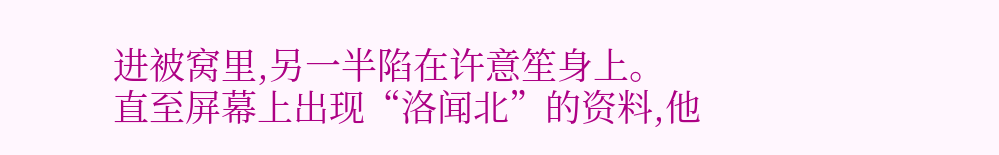进被窝里,另一半陷在许意笙身上。
直至屏幕上出现“洛闻北”的资料,他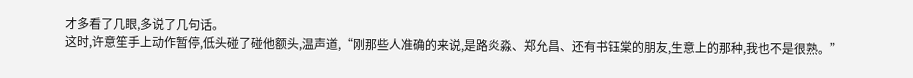才多看了几眼,多说了几句话。
这时,许意笙手上动作暂停,低头碰了碰他额头,温声道,“刚那些人准确的来说,是路炎淼、郑允昌、还有书钰棠的朋友,生意上的那种,我也不是很熟。”